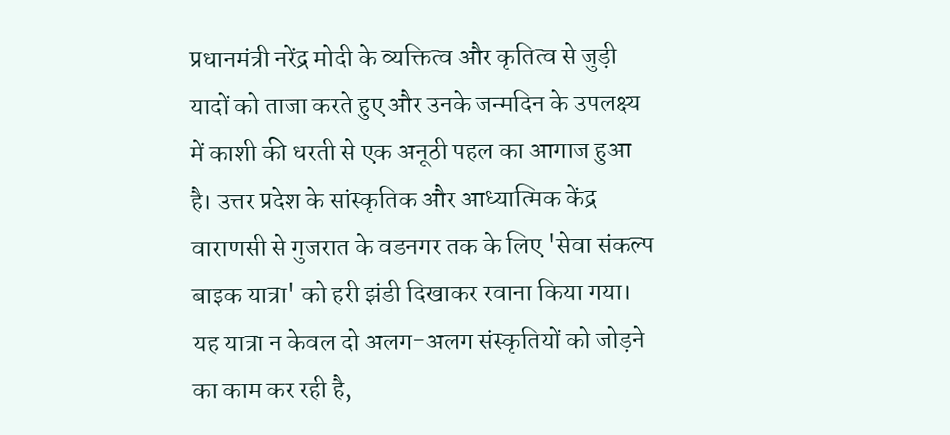प्रधानमंत्री नरेंद्र मोदी के व्यक्तित्व और कृतित्व से जुड़ी यादों को ताजा करते हुए और उनके जन्मदिन के उपलक्ष्य में काशी की धरती से एक अनूठी पहल का आगाज हुआ है। उत्तर प्रदेश के सांस्कृतिक और आध्यात्मिक केंद्र वाराणसी से गुजरात के वडनगर तक के लिए 'सेवा संकल्प बाइक यात्रा' को हरी झंडी दिखाकर रवाना किया गया। यह यात्रा न केवल दो अलग-अलग संस्कृतियों को जोड़ने का काम कर रही है,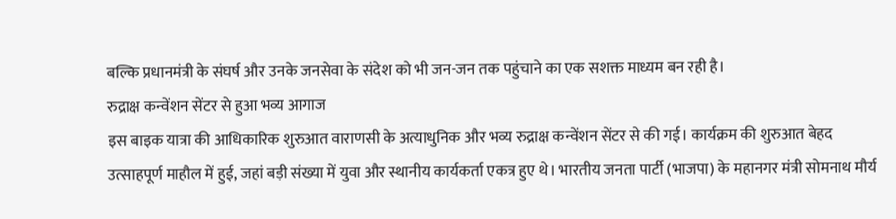बल्कि प्रधानमंत्री के संघर्ष और उनके जनसेवा के संदेश को भी जन-जन तक पहुंचाने का एक सशक्त माध्यम बन रही है।
रुद्राक्ष कन्वेंशन सेंटर से हुआ भव्य आगाज
इस बाइक यात्रा की आधिकारिक शुरुआत वाराणसी के अत्याधुनिक और भव्य रुद्राक्ष कन्वेंशन सेंटर से की गई। कार्यक्रम की शुरुआत बेहद उत्साहपूर्ण माहौल में हुई, जहां बड़ी संख्या में युवा और स्थानीय कार्यकर्ता एकत्र हुए थे। भारतीय जनता पार्टी (भाजपा) के महानगर मंत्री सोमनाथ मौर्य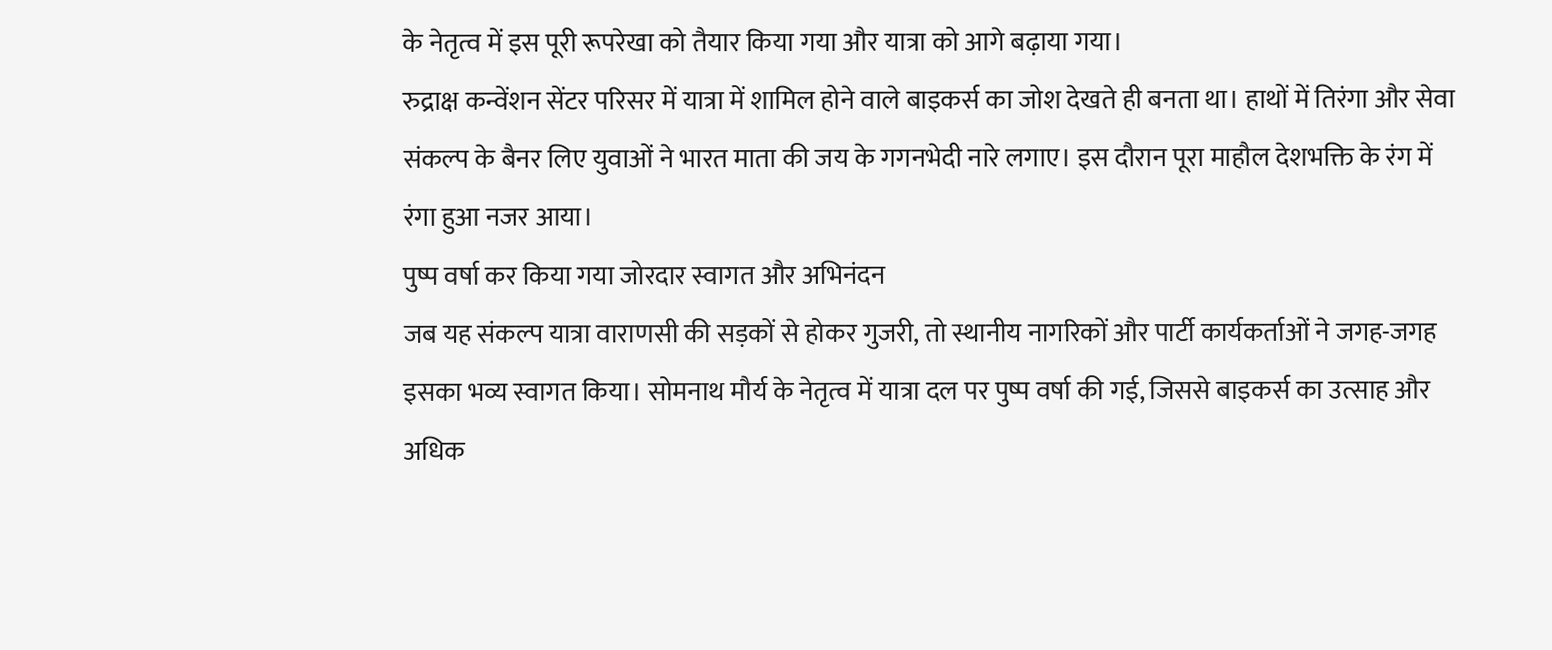के नेतृत्व में इस पूरी रूपरेखा को तैयार किया गया और यात्रा को आगे बढ़ाया गया।
रुद्राक्ष कन्वेंशन सेंटर परिसर में यात्रा में शामिल होने वाले बाइकर्स का जोश देखते ही बनता था। हाथों में तिरंगा और सेवा संकल्प के बैनर लिए युवाओं ने भारत माता की जय के गगनभेदी नारे लगाए। इस दौरान पूरा माहौल देशभक्ति के रंग में रंगा हुआ नजर आया।
पुष्प वर्षा कर किया गया जोरदार स्वागत और अभिनंदन
जब यह संकल्प यात्रा वाराणसी की सड़कों से होकर गुजरी, तो स्थानीय नागरिकों और पार्टी कार्यकर्ताओं ने जगह-जगह इसका भव्य स्वागत किया। सोमनाथ मौर्य के नेतृत्व में यात्रा दल पर पुष्प वर्षा की गई, जिससे बाइकर्स का उत्साह और अधिक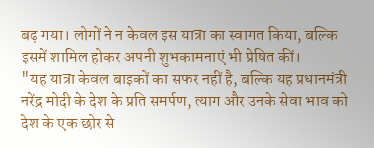बढ़ गया। लोगों ने न केवल इस यात्रा का स्वागत किया, बल्कि इसमें शामिल होकर अपनी शुभकामनाएं भी प्रेषित कीं।
"यह यात्रा केवल बाइकों का सफर नहीं है, बल्कि यह प्रधानमंत्री नरेंद्र मोदी के देश के प्रति समर्पण, त्याग और उनके सेवा भाव को देश के एक छोर से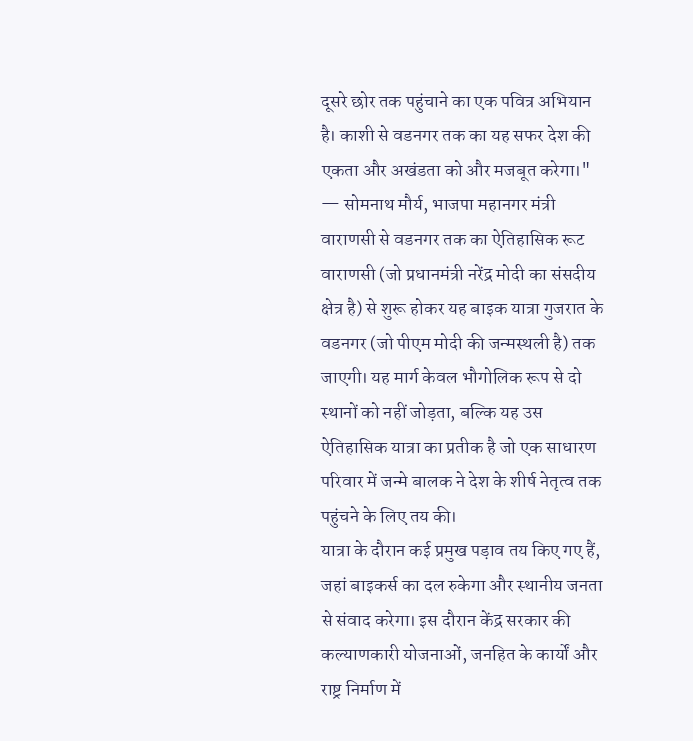दूसरे छोर तक पहुंचाने का एक पवित्र अभियान है। काशी से वडनगर तक का यह सफर देश की एकता और अखंडता को और मजबूत करेगा।" — सोमनाथ मौर्य, भाजपा महानगर मंत्री
वाराणसी से वडनगर तक का ऐतिहासिक रूट
वाराणसी (जो प्रधानमंत्री नरेंद्र मोदी का संसदीय क्षेत्र है) से शुरू होकर यह बाइक यात्रा गुजरात के वडनगर (जो पीएम मोदी की जन्मस्थली है) तक जाएगी। यह मार्ग केवल भौगोलिक रूप से दो स्थानों को नहीं जोड़ता, बल्कि यह उस ऐतिहासिक यात्रा का प्रतीक है जो एक साधारण परिवार में जन्मे बालक ने देश के शीर्ष नेतृत्व तक पहुंचने के लिए तय की।
यात्रा के दौरान कई प्रमुख पड़ाव तय किए गए हैं, जहां बाइकर्स का दल रुकेगा और स्थानीय जनता से संवाद करेगा। इस दौरान केंद्र सरकार की कल्याणकारी योजनाओं, जनहित के कार्यों और राष्ट्र निर्माण में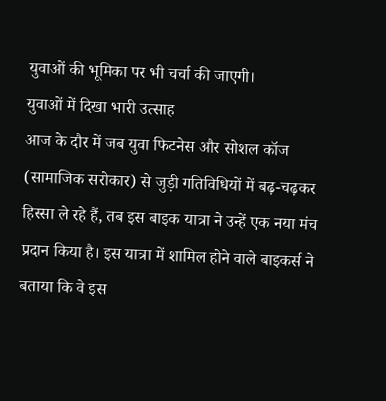युवाओं की भूमिका पर भी चर्चा की जाएगी।
युवाओं में दिखा भारी उत्साह
आज के दौर में जब युवा फिटनेस और सोशल कॉज (सामाजिक सरोकार) से जुड़ी गतिविधियों में बढ़-चढ़कर हिस्सा ले रहे हैं, तब इस बाइक यात्रा ने उन्हें एक नया मंच प्रदान किया है। इस यात्रा में शामिल होने वाले बाइकर्स ने बताया कि वे इस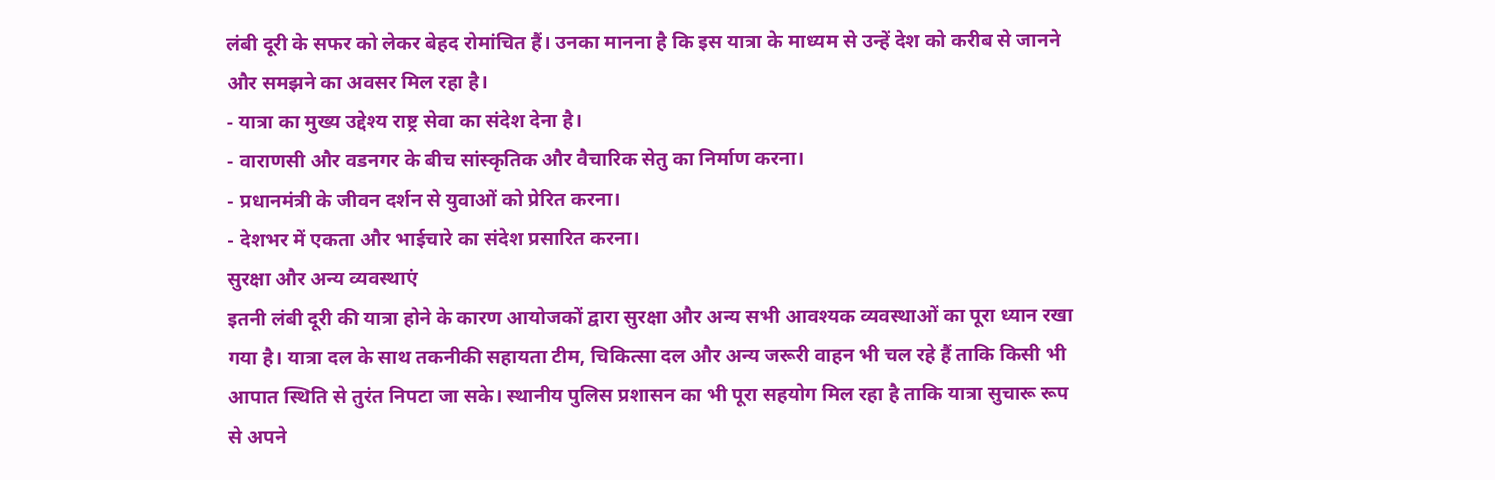लंबी दूरी के सफर को लेकर बेहद रोमांचित हैं। उनका मानना है कि इस यात्रा के माध्यम से उन्हें देश को करीब से जानने और समझने का अवसर मिल रहा है।
- यात्रा का मुख्य उद्देश्य राष्ट्र सेवा का संदेश देना है।
- वाराणसी और वडनगर के बीच सांस्कृतिक और वैचारिक सेतु का निर्माण करना।
- प्रधानमंत्री के जीवन दर्शन से युवाओं को प्रेरित करना।
- देशभर में एकता और भाईचारे का संदेश प्रसारित करना।
सुरक्षा और अन्य व्यवस्थाएं
इतनी लंबी दूरी की यात्रा होने के कारण आयोजकों द्वारा सुरक्षा और अन्य सभी आवश्यक व्यवस्थाओं का पूरा ध्यान रखा गया है। यात्रा दल के साथ तकनीकी सहायता टीम, चिकित्सा दल और अन्य जरूरी वाहन भी चल रहे हैं ताकि किसी भी आपात स्थिति से तुरंत निपटा जा सके। स्थानीय पुलिस प्रशासन का भी पूरा सहयोग मिल रहा है ताकि यात्रा सुचारू रूप से अपने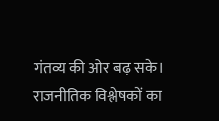गंतव्य की ओर बढ़ सके।
राजनीतिक विश्लेषकों का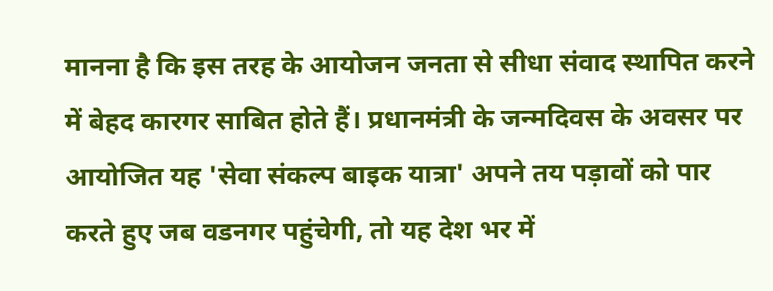मानना है कि इस तरह के आयोजन जनता से सीधा संवाद स्थापित करने में बेहद कारगर साबित होते हैं। प्रधानमंत्री के जन्मदिवस के अवसर पर आयोजित यह 'सेवा संकल्प बाइक यात्रा' अपने तय पड़ावों को पार करते हुए जब वडनगर पहुंचेगी, तो यह देश भर में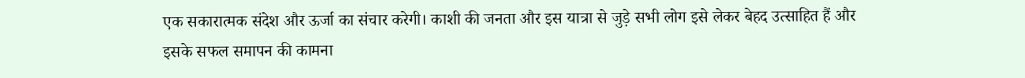एक सकारात्मक संदेश और ऊर्जा का संचार करेगी। काशी की जनता और इस यात्रा से जुड़े सभी लोग इसे लेकर बेहद उत्साहित हैं और इसके सफल समापन की कामना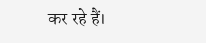कर रहे हैं।